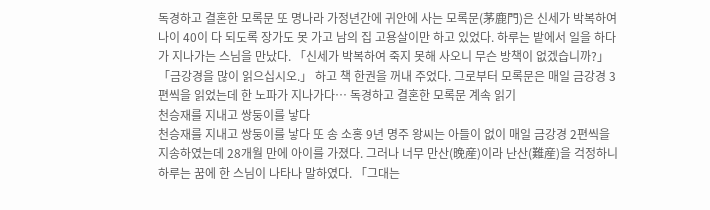독경하고 결혼한 모록문 또 명나라 가정년간에 귀안에 사는 모록문(茅鹿門)은 신세가 박복하여 나이 40이 다 되도록 장가도 못 가고 남의 집 고용살이만 하고 있었다. 하루는 밭에서 일을 하다가 지나가는 스님을 만났다. 「신세가 박복하여 죽지 못해 사오니 무슨 방책이 없겠습니까?」 「금강경을 많이 읽으십시오.」 하고 책 한권을 꺼내 주었다. 그로부터 모록문은 매일 금강경 3편씩을 읽었는데 한 노파가 지나가다… 독경하고 결혼한 모록문 계속 읽기
천승재를 지내고 쌍둥이를 낳다
천승재를 지내고 쌍둥이를 낳다 또 송 소홍 9년 명주 왕씨는 아들이 없이 매일 금강경 2편씩을 지송하였는데 28개월 만에 아이를 가졌다. 그러나 너무 만산(晩産)이라 난산(難産)을 걱정하니 하루는 꿈에 한 스님이 나타나 말하였다. 「그대는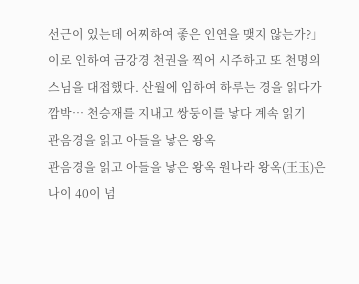선근이 있는데 어찌하여 좋은 인연을 맺지 않는가?」 이로 인하여 금강경 천권을 찍어 시주하고 또 천명의 스님을 대접했다. 산월에 임하여 하루는 경을 읽다가 깜박… 천승재를 지내고 쌍둥이를 낳다 계속 읽기
관음경을 읽고 아들을 낳은 왕옥
관음경을 읽고 아들을 낳은 왕옥 원나라 왕옥(王玉)은 나이 40이 넘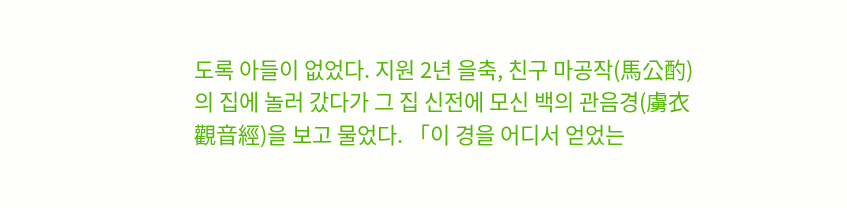도록 아들이 없었다. 지원 2년 을축, 친구 마공작(馬公酌)의 집에 놀러 갔다가 그 집 신전에 모신 백의 관음경(虜衣觀音經)을 보고 물었다. 「이 경을 어디서 얻었는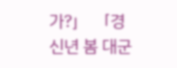가?」 「경신년 봄 대군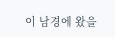이 남경에 왔을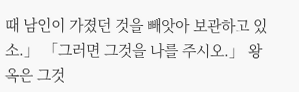때 남인이 가졌던 것을 빼앗아 보관하고 있소.」 「그러면 그것을 나를 주시오.」 왕옥은 그것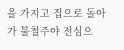을 가지고 집으로 돌아가 불철주야 전심으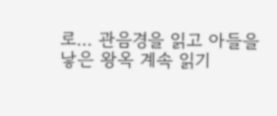로… 관음경을 읽고 아들을 낳은 왕옥 계속 읽기